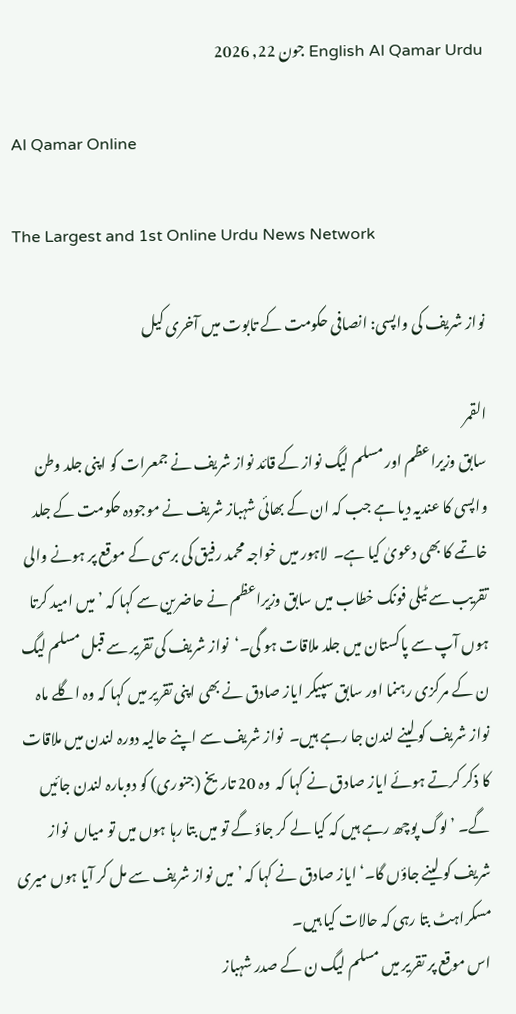English Al Qamar Urdu جون 22, 2026

Al Qamar Online

The Largest and 1st Online Urdu News Network

نواز شریف کی واپسی: انصافی حکومت کے تابوت میں آخری کیل

القمر
سابق وزیراعظم اور مسلم لیگ نواز کے قائد نواز شریف نے جمعرات کو اپنی جلد وطن واپسی کا عندیہ دیا ہے جب کہ ان کے بھائی شہباز شریف نے موجودہ حکومت کے جلد خاتمے کا بھی دعویٰ کیا ہے۔  لاہور میں خواجہ محمد رفیق کی برسی کے موقع پر ہونے والی تقریب سے ٹیلی فونک خطاب میں سابق وزیراعظم نے حاضرین سے کہا کہ ’میں امید کرتا ہوں آپ سے پاکستان میں جلد ملاقات ہو گی۔‘  نواز شریف کی تقریر سے قبل مسلم لیگ ن کے مرکزی رہنما اور سابق سپیکر ایاز صادق نے بھی اپنی تقریر میں کہا کہ وہ اگلے ماہ نواز شریف کو لینے لندن جا رہے ہیں۔  نواز شریف سے اپنے حالیہ دورہ لندن میں ملاقات کا ذکر کرتے ہوئے ایاز صادق نے کہا کہ  وہ 20 تاریخ (جنوری) کو دوبارہ لندن جائیں گے۔ ’لوگ پوچھ رہے ہیں کہ کیا لے کر جاؤ گے تو میں بتا رہا ہوں میں تو میاں  نواز شریف کو لینے جاؤں گا۔‘ ایاز صادق نے کہا کہ ’میں نواز شریف سے مل کر آیا ہوں میری مسکراہٹ بتا رہی کہ حالات کیا ہیں۔
اس موقع پر تقریر میں مسلم لیگ ن کے صدر شہباز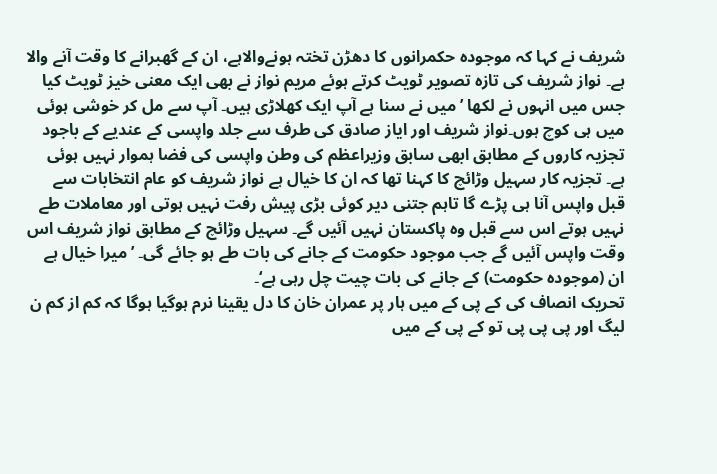شریف نے کہا کہ موجودہ حکمرانوں کا دھڑن تختہ ہونےوالاہے، ان کے گھبرانے کا وقت آنے والا ہے۔ نواز شریف کی تازہ تصویر ٹویٹ کرتے ہوئے مریم نواز نے بھی ایک معنی خیز ٹویٹ کیا جس میں انہوں نے لکھا ’میں نے سنا ہے آپ ایک کھلاڑی ہیں۔ آپ سے مل کر خوشی ہوئی میں ہی کوچ ہوں۔نواز شریف اور ایاز صادق کی طرف سے جلد واپسی کے عندیے کے باجود تجزیہ کاروں کے مطابق ابھی سابق وزیراعظم کی وطن واپسی کی فضا ہموار نہیں ہوئی ہے۔ تجزیہ کار سہیل وڑائچ کا کہنا تھا کہ ان کا خیال ہے نواز شریف کو عام انتخابات سے قبل واپس آنا ہی پڑے گا تاہم جتنی دیر کوئی بڑی پیش رفت نہیں ہوتی اور معاملات طے نہیں ہوتے اس سے قبل وہ پاکستان نہیں آئیں گے۔ سہیل وڑائچ کے مطابق نواز شریف اس وقت واپس آئیں گے جب موجود حکومت کے جانے کی بات طے ہو جائے گی۔ ’میرا خیال ہے ان (موجودہ حکومت) کے جانے کی بات چیت چل رہی ہے‘۔
تحریک انصاف کی کے پی کے میں ہار پر عمران خان کا دل یقینا نرم ہوگیا ہوگا کہ کم از کم ن لیگ اور پی پی پی تو کے پی کے میں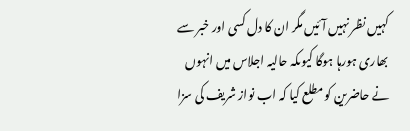کہیں نظر نہیں آئیں مگر ان کا دل کسی اور خبر سے بھاری ہورہا ہوگا کیوںکہ حالیہ اجلاس میں انہوں نے حاضرین کو مطلع کیا کہ اب نواز شریف کی سزا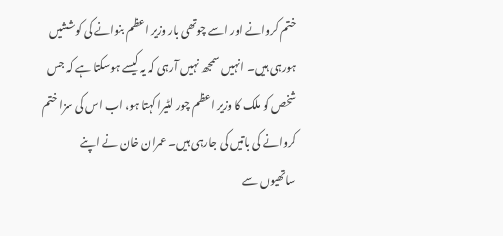ختم کروانے اور اسے چوتھی بار وزیر اعظم بنوانے کی کوششیں ہورہی ہیں۔ انہیں سمجھ نہیں آرہی کہ یہ کیسے ہوسکتا ہے کہ جس شخص کو ملک کا وزیر اعظم چور لٹیرا کہتا ہو، اب اس کی سزا ختم کروانے کی باتیں کی جارہی ہیں۔ عمران خان نے اپنے ساتھیوں سے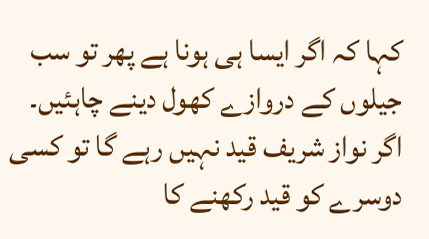کہا کہ اگر ایسا ہی ہونا ہے پھر تو سب جیلوں کے دروازے کھول دینے چاہئیں۔ اگر نواز شریف قید نہیں رہے گا تو کسی دوسرے کو قید رکھنے کا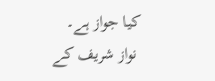کیا جواز ہے۔
 نواز شریف کے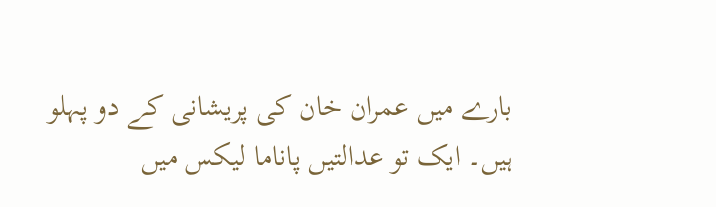بارے میں عمران خان کی پریشانی کے دو پہلو ہیں۔ ایک تو عدالتیں پاناما لیکس میں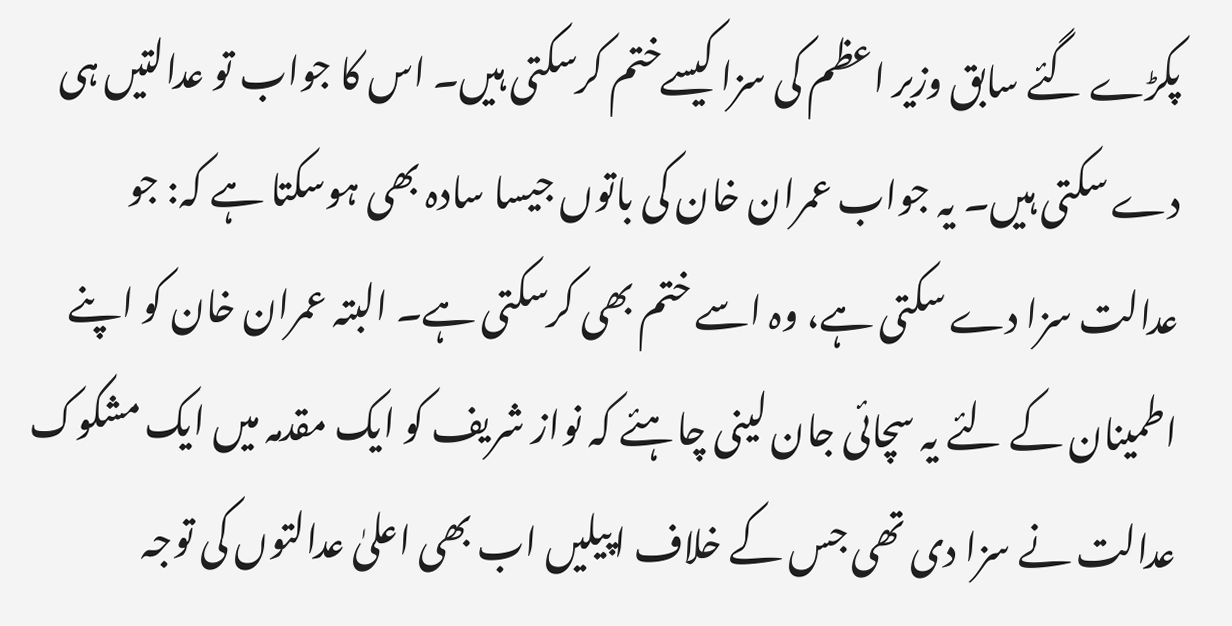پکڑے گئے سابق وزیر اعظم کی سزا کیسےختم کرسکتی ہیں۔ اس کا جواب تو عدالتیں ہی دے سکتی ہیں۔ یہ جواب عمران خان کی باتوں جیسا سادہ بھی ہوسکتا ہے کہ: جو عدالت سزا دے سکتی ہے، وہ اسے ختم بھی کرسکتی ہے۔ البتہ عمران خان کو اپنے اطمینان کے لئے یہ سچائی جان لینی چاہئے کہ نواز شریف کو ایک مقدمہ میں ایک مشکوک عدالت نے سزا دی تھی جس کے خلاف اپیلیں اب بھی اعلیٰ عدالتوں کی توجہ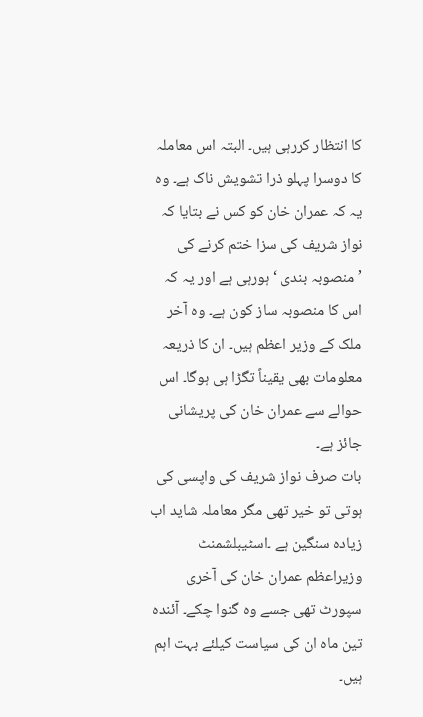کا انتظار کررہی ہیں۔ البتہ اس معاملہ کا دوسرا پہلو ذرا تشویش ناک ہے۔ وہ یہ کہ عمران خان کو کس نے بتایا کہ نواز شریف کی سزا ختم کرنے کی ’منصوبہ بندی ‘ ہورہی ہے اور یہ کہ اس کا منصوبہ ساز کون ہے۔ وہ آخر ملک کے وزیر اعظم ہیں۔ ان کا ذریعہ معلومات بھی یقیناً تگڑا ہی ہوگا۔ اس حوالے سے عمران خان کی پریشانی جائز ہے۔
بات صرف نواز شریف کی واپسی کی ہوتی تو خیر تھی مگر معاملہ شاید اب زیادہ سنگین ہے ۔اسٹیبلشمنٹ وزیراعظم عمران خان کی آخری سپورٹ تھی جسے وہ گنوا چکے۔ آئندہ تین ماہ ان کی سیاست کیلئے بہت اہم ہیں۔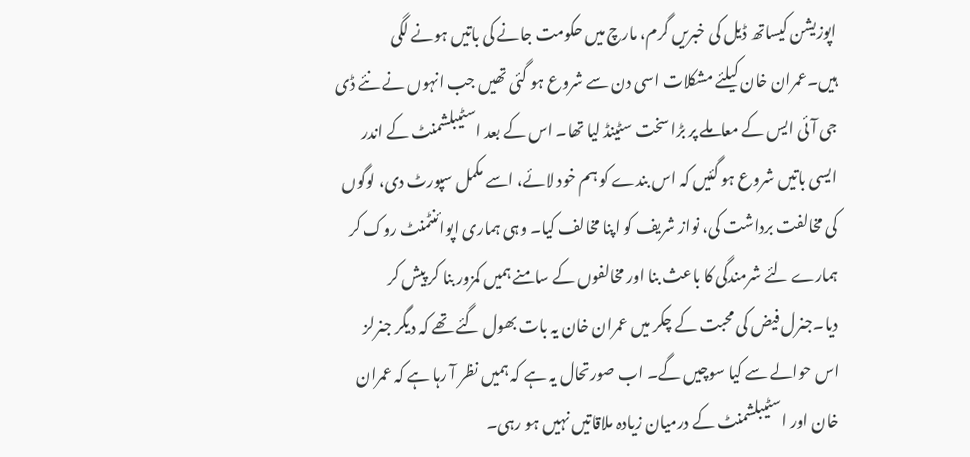اپوزیشن کیساتھ ڈیل کی خبریں گرم، مارچ میں حکومت جانے کی باتیں ہونے لگی ہیں۔عمران خان کیلئے مشکلات اسی دن سے شروع ہو گئی تھیں جب انہوں نے نئے ڈی جی آئی ایس کے معاملے پر بڑا سخت سٹینڈ لیا تھا۔ اس کے بعد اسٹیبلشمنٹ کے اندر ایسی باتیں شروع ہو گئیں کہ اس بندے کو ہم خود لائے، اسے مکمل سپورٹ دی، لوگوں کی مخالفت برداشت کی، نواز شریف کو اپنا مخالف کیا۔ وہی ہماری اپوائنٹمنٹ روک کر ہمارے لئے شرمندگی کا باعث بنا اور مخالفوں کے سامنے ہمیں کمزور بنا کر پیش کر دیا۔جنرل فیض کی محبت کے چکر میں عمران خان یہ بات بھول گئے تھے کہ دیگر جنرلز اس حوالے سے کیا سوچیں گے۔ اب صورتحال یہ ہے کہ ہمیں نظر آ رہا ہے کہ عمران خان اور اسٹیبلشمنٹ کے درمیان زیادہ ملاقاتیں نہیں ہو رہی۔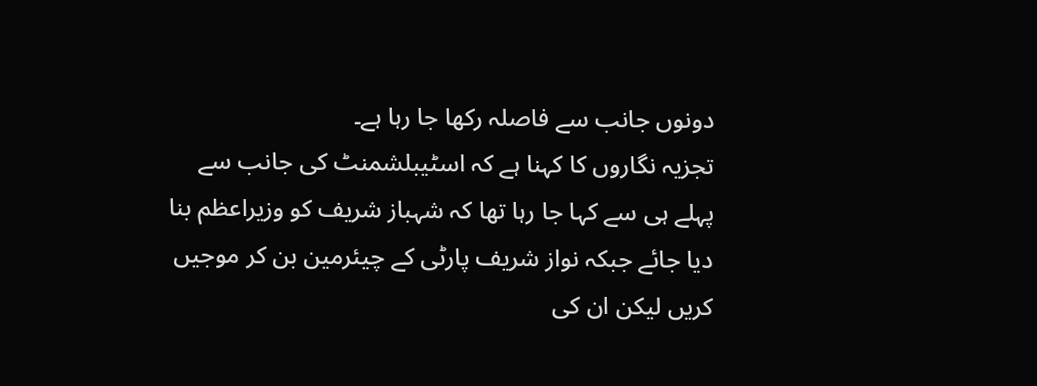دونوں جانب سے فاصلہ رکھا جا رہا ہے۔
تجزیہ نگاروں کا کہنا ہے کہ اسٹیبلشمنٹ کی جانب سے پہلے ہی سے کہا جا رہا تھا کہ شہباز شریف کو وزیراعظم بنا دیا جائے جبکہ نواز شریف پارٹی کے چیئرمین بن کر موجیں کریں لیکن ان کی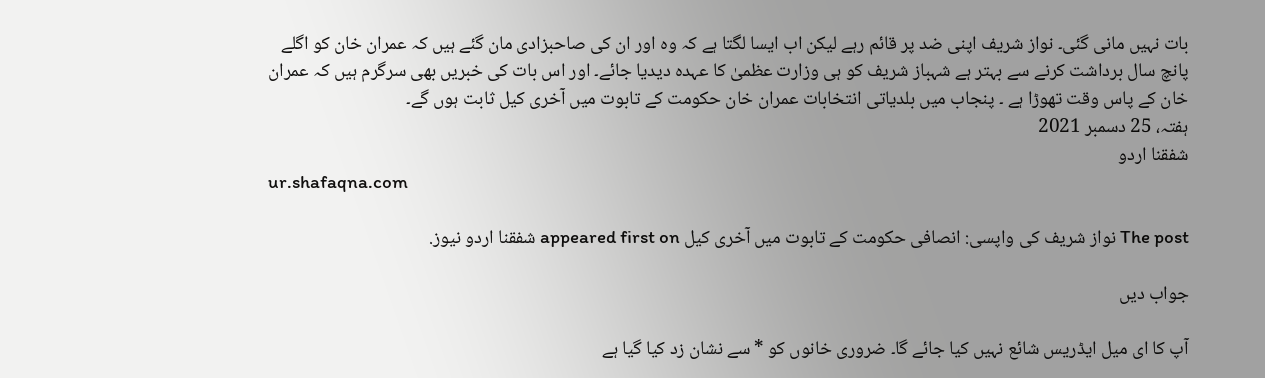بات نہیں مانی گئی۔ نواز شریف اپنی ضد پر قائم رہے لیکن اب ایسا لگتا ہے کہ وہ اور ان کی صاحبزادی مان گئے ہیں کہ عمران خان کو اگلے پانچ سال برداشت کرنے سے بہتر ہے شہباز شریف کو ہی وزارت عظمیٰ کا عہدہ دیدیا جائے۔ اور اس بات کی خبریں بھی سرگرم ہیں کہ عمران خان کے پاس وقت تھوڑا ہے ۔ پنجاب میں بلدیاتی انتخابات عمران خان حکومت کے تابوت میں آخری کیل ثابت ہوں گے۔
ہفتہ، 25 دسمبر 2021
شفقنا اردو
ur.shafaqna.com

The post نواز شریف کی واپسی: انصافی حکومت کے تابوت میں آخری کیل appeared first on شفقنا اردو نیوز.

جواب دیں

آپ کا ای میل ایڈریس شائع نہیں کیا جائے گا۔ ضروری خانوں کو * سے نشان زد کیا گیا ہے